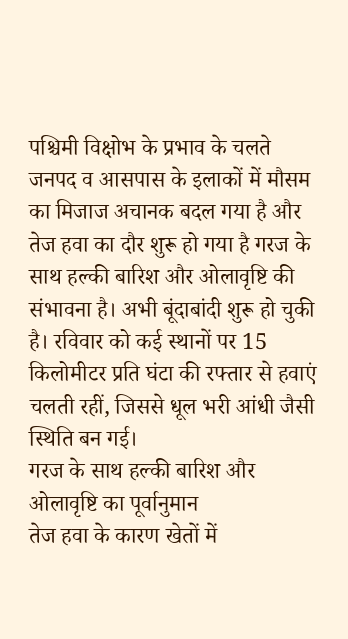पश्चिमी विक्षोभ के प्रभाव के चलते जनपद व आसपास के इलाकों में मौसम का मिजाज अचानक बदल गया है और तेज हवा का दौर शुरू हो गया है गरज के साथ हल्की बारिश और ओलावृष्टि की संभावना है। अभी बूंदाबांदी शुरू हो चुकी है। रविवार को कई स्थानों पर 15 किलोमीटर प्रति घंटा की रफ्तार से हवाएं चलती रहीं, जिससे धूल भरी आंधी जैसी स्थिति बन गई।
गरज के साथ हल्की बारिश और ओलावृष्टि का पूर्वानुमान
तेज हवा के कारण खेतों में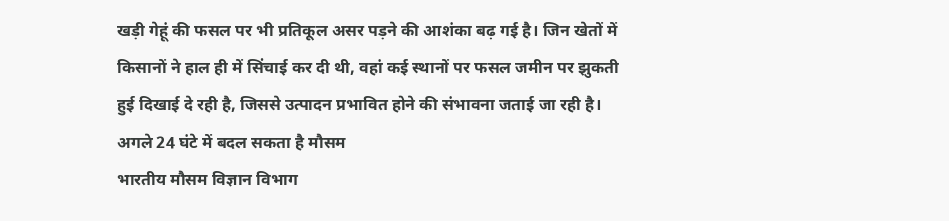खड़ी गेहूं की फसल पर भी प्रतिकूल असर पड़ने की आशंका बढ़ गई है। जिन खेतों में किसानों ने हाल ही में सिंचाई कर दी थी, वहां कई स्थानों पर फसल जमीन पर झुकती हुई दिखाई दे रही है, जिससे उत्पादन प्रभावित होने की संभावना जताई जा रही है।
अगले 24 घंटे में बदल सकता है मौसम
भारतीय मौसम विज्ञान विभाग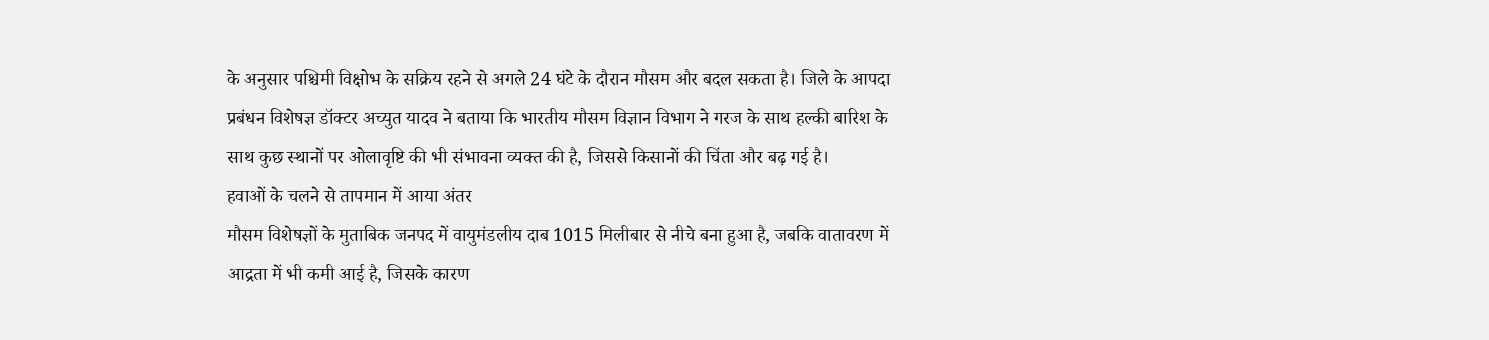के अनुसार पश्चिमी विक्षोभ के सक्रिय रहने से अगले 24 घंटे के दौरान मौसम और बदल सकता है। जिले के आपदा प्रबंधन विशेषज्ञ डॉक्टर अच्युत यादव ने बताया कि भारतीय मौसम विज्ञान विभाग ने गरज के साथ हल्की बारिश के साथ कुछ स्थानों पर ओलावृष्टि की भी संभावना व्यक्त की है, जिससे किसानों की चिंता और बढ़ गई है।
हवाओं के चलने से तापमान में आया अंतर
मौसम विशेषज्ञों के मुताबिक जनपद में वायुमंडलीय दाब 1015 मिलीबार से नीचे बना हुआ है, जबकि वातावरण में आद्रता में भी कमी आई है, जिसके कारण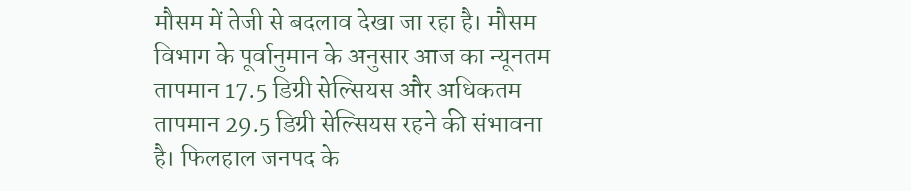मौसम में तेजी से बदलाव देखा जा रहा है। मौसम विभाग के पूर्वानुमान के अनुसार आज का न्यूनतम तापमान 17.5 डिग्री सेल्सियस और अधिकतम तापमान 29.5 डिग्री सेल्सियस रहने की संभावना है। फिलहाल जनपद के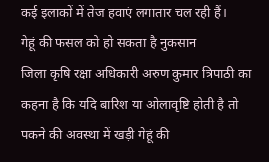कई इलाकों में तेज हवाएं लगातार चल रही हैं।
गेहूं की फसल को हो सकता है नुकसान
जिला कृषि रक्षा अधिकारी अरुण कुमार त्रिपाठी का कहना है कि यदि बारिश या ओलावृष्टि होती है तो पकने की अवस्था में खड़ी गेहूं की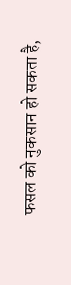फसल को नुकसान हो सकता है,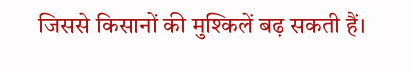जिससे किसानों की मुश्किलें बढ़ सकती हैं।